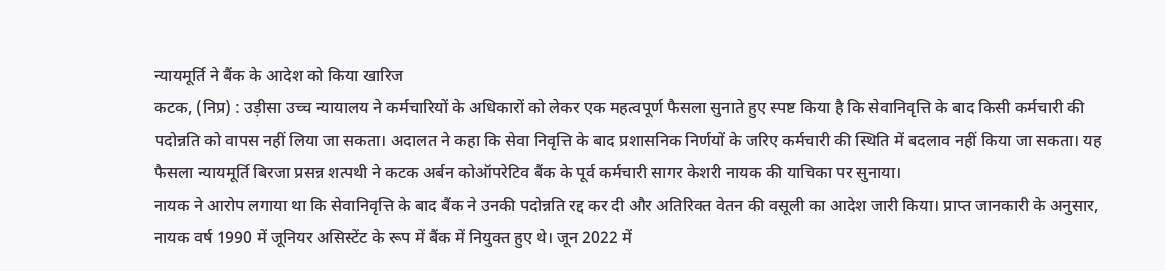न्यायमूर्ति ने बैंक के आदेश को किया खारिज
कटक, (निप्र) : उड़ीसा उच्च न्यायालय ने कर्मचारियों के अधिकारों को लेकर एक महत्वपूर्ण फैसला सुनाते हुए स्पष्ट किया है कि सेवानिवृत्ति के बाद किसी कर्मचारी की पदोन्नति को वापस नहीं लिया जा सकता। अदालत ने कहा कि सेवा निवृत्ति के बाद प्रशासनिक निर्णयों के जरिए कर्मचारी की स्थिति में बदलाव नहीं किया जा सकता। यह फैसला न्यायमूर्ति बिरजा प्रसन्न शत्पथी ने कटक अर्बन कोऑपरेटिव बैंक के पूर्व कर्मचारी सागर केशरी नायक की याचिका पर सुनाया।
नायक ने आरोप लगाया था कि सेवानिवृत्ति के बाद बैंक ने उनकी पदोन्नति रद्द कर दी और अतिरिक्त वेतन की वसूली का आदेश जारी किया। प्राप्त जानकारी के अनुसार, नायक वर्ष 1990 में जूनियर असिस्टेंट के रूप में बैंक में नियुक्त हुए थे। जून 2022 में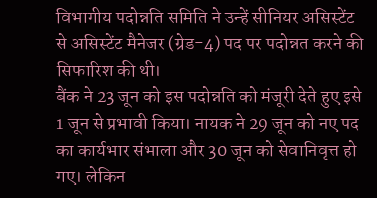विभागीय पदोन्नति समिति ने उन्हें सीनियर असिस्टेंट से असिस्टेंट मैनेजर (ग्रेड-4) पद पर पदोन्नत करने की सिफारिश की थी।
बैंक ने 23 जून को इस पदोन्नति को मंजूरी देते हुए इसे 1 जून से प्रभावी किया। नायक ने 29 जून को नए पद का कार्यभार संभाला और 30 जून को सेवानिवृत्त हो गए। लेकिन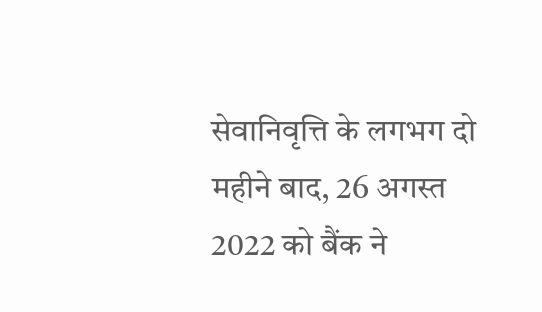सेवानिवृत्ति के लगभग दो महीने बाद, 26 अगस्त 2022 को बैंक ने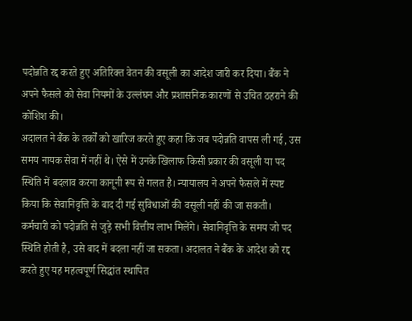पदोन्नति रद्द करते हुए अतिरिक्त वेतन की वसूली का आदेश जारी कर दिया। बैंक ने अपने फैसले को सेवा नियमों के उल्लंघन और प्रशासनिक कारणों से उचित ठहराने की कोशिश की।
अदालत ने बैंक के तर्कों को खारिज करते हुए कहा कि जब पदोन्नति वापस ली गई, उस समय नायक सेवा में नहीं थे। ऐसे में उनके खिलाफ किसी प्रकार की वसूली या पद स्थिति में बदलाव करना कानूनी रूप से गलत है। न्यायालय ने अपने फैसले में स्पष्ट किया कि सेवानिवृत्ति के बाद दी गई सुविधाओं की वसूली नहीं की जा सकती।
कर्मचारी को पदोन्नति से जुड़े सभी वित्तीय लाभ मिलेंगे। सेवानिवृत्ति के समय जो पद स्थिति होती है, उसे बाद में बदला नहीं जा सकता। अदालत ने बैंक के आदेश को रद्द करते हुए यह महत्वपूर्ण सिद्धांत स्थापित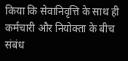किया कि सेवानिवृत्ति के साथ ही कर्मचारी और नियोक्ता के बीच संबंध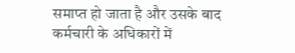समाप्त हो जाता है और उसके बाद कर्मचारी के अधिकारों में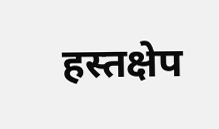हस्तक्षेप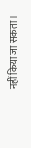नहीं किया जा सकता।